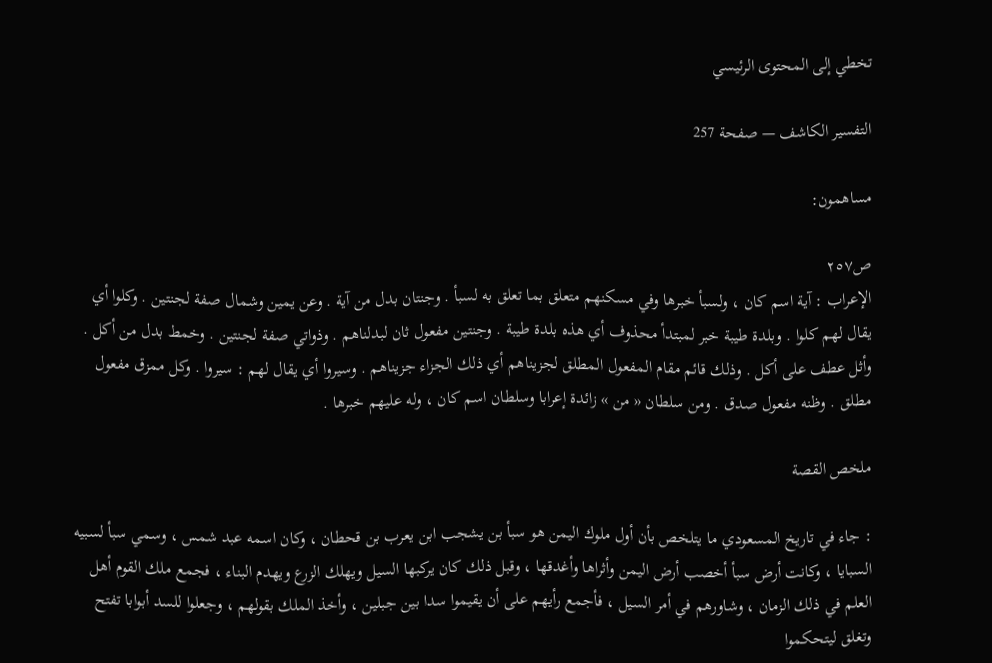تخطي إلى المحتوى الرئيسي

التفسير الكاشف — صفحة 257

مساهمون:

ص٢٥٧
الإعراب : آية اسم كان ، ولسبأ خبرها وفي مسكنهم متعلق بما تعلق به لسبأ . وجنتان بدل من آية . وعن يمين وشمال صفة لجنتين . وكلوا أي يقال لهم كلوا . وبلدة طيبة خبر لمبتدأ محذوف أي هذه بلدة طيبة . وجنتين مفعول ثان لبدلناهم . وذواتي صفة لجنتين . وخمط بدل من أكل . وأثل عطف على أكل . وذلك قائم مقام المفعول المطلق لجزيناهم أي ذلك الجزاء جزيناهم . وسيروا أي يقال لهم : سيروا . وكل ممزق مفعول مطلق . وظنه مفعول صدق . ومن سلطان « من » زائدة إعرابا وسلطان اسم كان ، وله عليهم خبرها .

ملخص القصة

: جاء في تاريخ المسعودي ما يتلخص بأن أول ملوك اليمن هو سبأ بن يشجب ابن يعرب بن قحطان ، وكان اسمه عبد شمس ، وسمي سبأ لسبيه السبايا ، وكانت أرض سبأ أخصب أرض اليمن وأثراها وأغدقها ، وقبل ذلك كان يركبها السيل ويهلك الزرع ويهدم البناء ، فجمع ملك القوم أهل العلم في ذلك الزمان ، وشاورهم في أمر السيل ، فأجمع رأيهم على أن يقيموا سدا بين جبلين ، وأخذ الملك بقولهم ، وجعلوا للسد أبوابا تفتح وتغلق ليتحكموا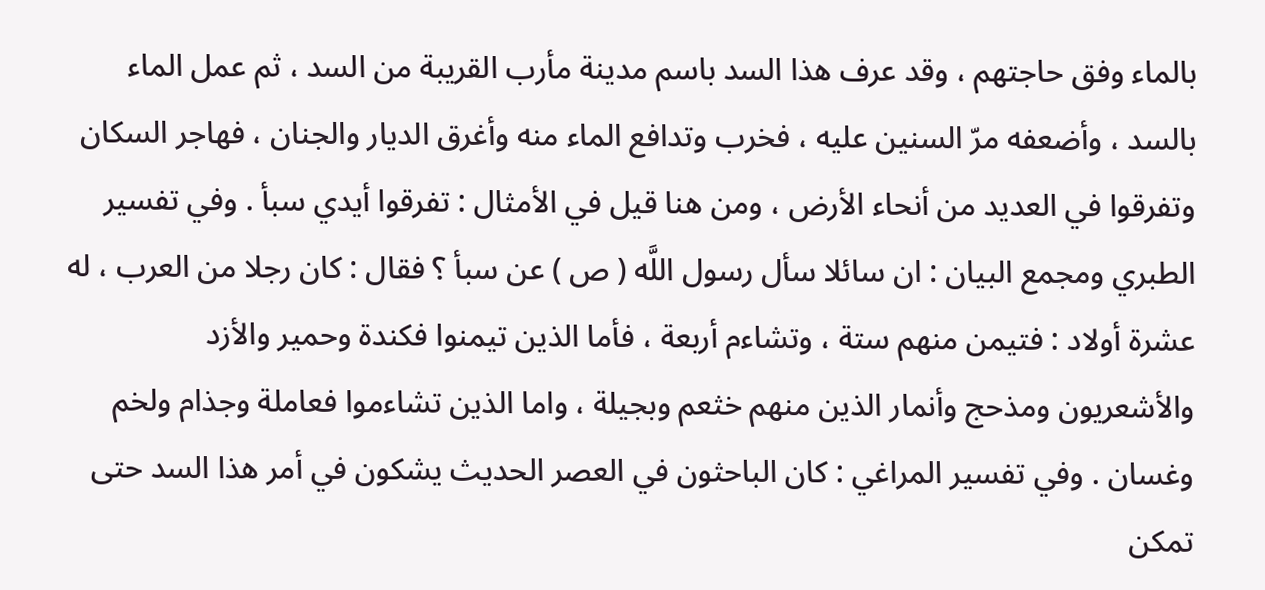بالماء وفق حاجتهم ، وقد عرف هذا السد باسم مدينة مأرب القريبة من السد ، ثم عمل الماء بالسد ، وأضعفه مرّ السنين عليه ، فخرب وتدافع الماء منه وأغرق الديار والجنان ، فهاجر السكان وتفرقوا في العديد من أنحاء الأرض ، ومن هنا قيل في الأمثال : تفرقوا أيدي سبأ . وفي تفسير الطبري ومجمع البيان : ان سائلا سأل رسول اللَّه ( ص ) عن سبأ ؟ فقال : كان رجلا من العرب ، له عشرة أولاد : فتيمن منهم ستة ، وتشاءم أربعة ، فأما الذين تيمنوا فكندة وحمير والأزد والأشعريون ومذحج وأنمار الذين منهم خثعم وبجيلة ، واما الذين تشاءموا فعاملة وجذام ولخم وغسان . وفي تفسير المراغي : كان الباحثون في العصر الحديث يشكون في أمر هذا السد حتى تمكن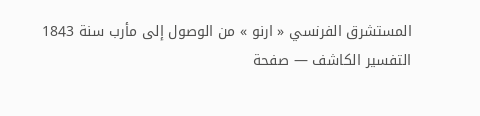المستشرق الفرنسي « ارنو » من الوصول إلى مأرب سنة 1843
التفسير الكاشف — صفحة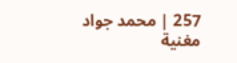257 | محمد جواد مغنية